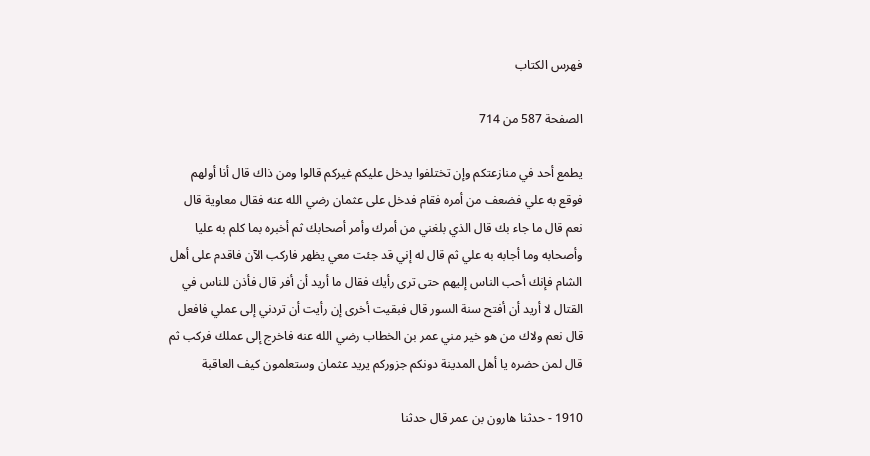فهرس الكتاب

الصفحة 587 من 714

يطمع أحد في منازعتكم وإن تختلفوا يدخل عليكم غيركم قالوا ومن ذاك قال أنا أولهم فوقع به علي فضعف من أمره فقام فدخل على عثمان رضي الله عنه فقال معاوية قال نعم قال ما جاء بك قال الذي بلغني من أمرك وأمر أصحابك ثم أخبره بما كلم به عليا وأصحابه وما أجابه به علي ثم قال له إني قد جئت معي يظهر فاركب الآن فاقدم على أهل الشام فإنك أحب الناس إليهم حتى ترى رأيك فقال ما أريد أن أفر قال فأذن للناس في القتال لا أريد أن أفتح سنة السور قال فبقيت أخرى إن رأيت أن تردني إلى عملي فافعل قال نعم ولاك من هو خير مني عمر بن الخطاب رضي الله عنه فاخرج إلى عملك فركب ثم قال لمن حضره يا أهل المدينة دونكم جزوركم يريد عثمان وستعلمون كيف العاقبة

1910 - حدثنا هارون بن عمر قال حدثنا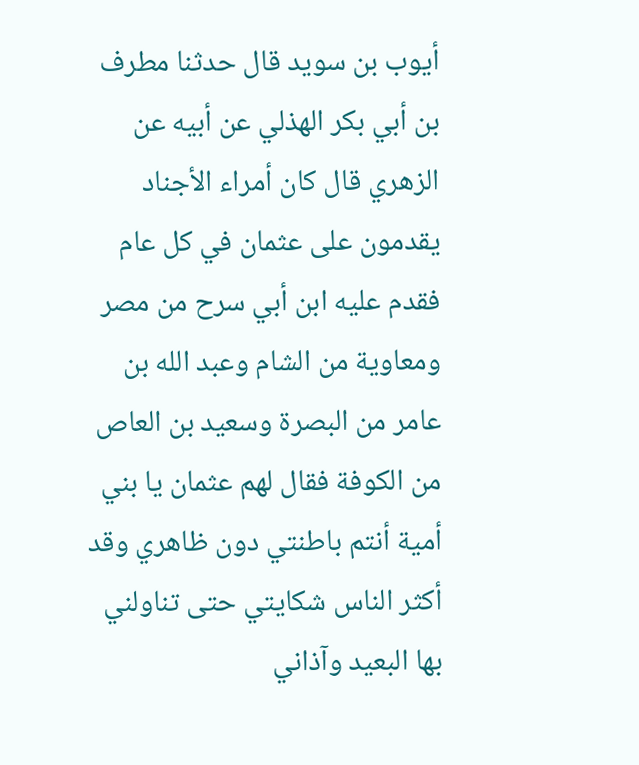أيوب بن سويد قال حدثنا مطرف بن أبي بكر الهذلي عن أبيه عن الزهري قال كان أمراء الأجناد يقدمون على عثمان في كل عام فقدم عليه ابن أبي سرح من مصر ومعاوية من الشام وعبد الله بن عامر من البصرة وسعيد بن العاص من الكوفة فقال لهم عثمان يا بني أمية أنتم باطنتي دون ظاهري وقد أكثر الناس شكايتي حتى تناولني بها البعيد وآذاني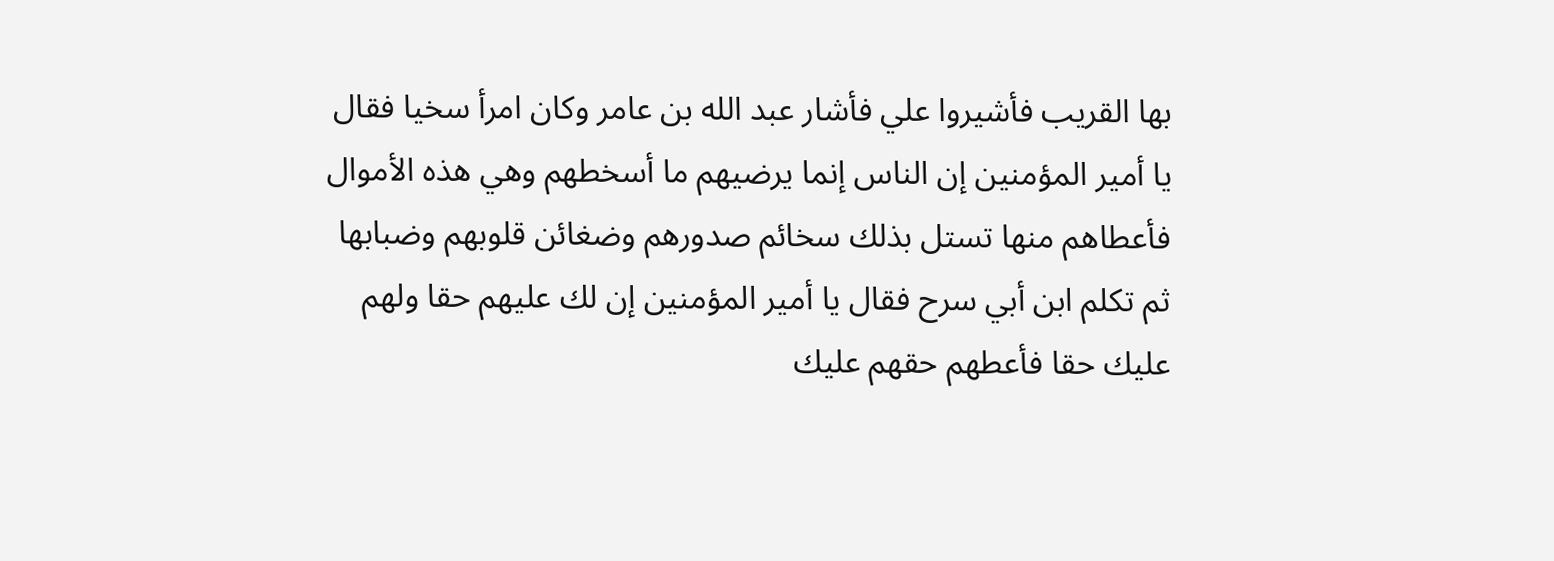بها القريب فأشيروا علي فأشار عبد الله بن عامر وكان امرأ سخيا فقال يا أمير المؤمنين إن الناس إنما يرضيهم ما أسخطهم وهي هذه الأموال فأعطاهم منها تستل بذلك سخائم صدورهم وضغائن قلوبهم وضبابها ثم تكلم ابن أبي سرح فقال يا أمير المؤمنين إن لك عليهم حقا ولهم عليك حقا فأعطهم حقهم عليك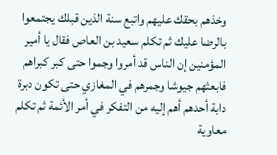وخذهم بحقك عليهم واتبع سنة الذين قبلك يجتمعوا بالرضا عليك ثم تكلم سعيد بن العاص فقال يا أمير المؤمنين إن الناس قد أمروا وجموا حتى كبر كبراهم فابعثهم جيوشا وجمرهم في المغازي حتى تكون دبرة دابة أحدهم أهم إليه من التفكر في أمر الأئمة ثم تكلم معاوية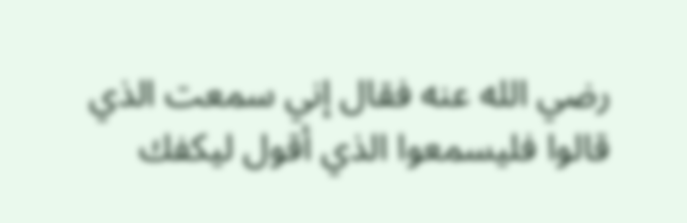رضي الله عنه فقال إني سمعت الذي قالوا فليسمعوا الذي أقول ليكفك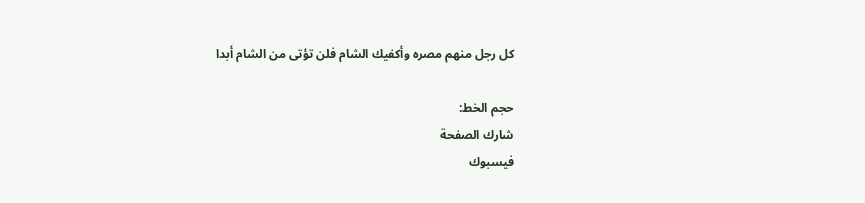كل رجل منهم مصره وأكفيك الشام فلن تؤتى من الشام أبدا

حجم الخط:
شارك الصفحة
فيسبوك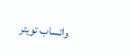واتساب تويتر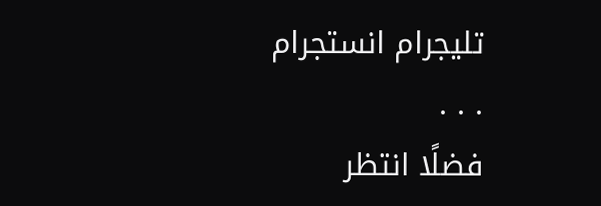تليجرام انستجرام
. . .
فضلًا انتظر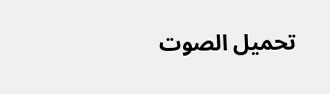تحميل الصوت